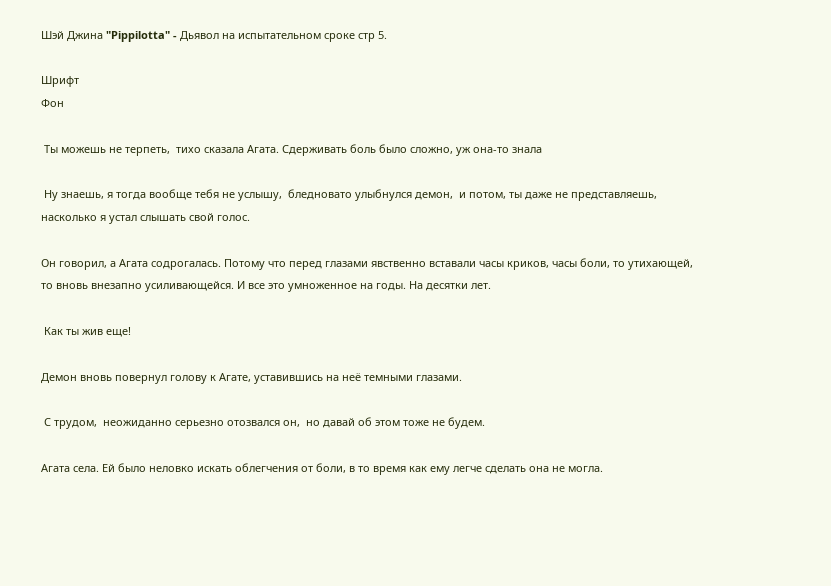Шэй Джина "Pippilotta" - Дьявол на испытательном сроке стр 5.

Шрифт
Фон

 Ты можешь не терпеть,  тихо сказала Агата. Сдерживать боль было сложно, уж она-то знала

 Ну знаешь, я тогда вообще тебя не услышу,  бледновато улыбнулся демон,  и потом, ты даже не представляешь, насколько я устал слышать свой голос.

Он говорил, а Агата содрогалась. Потому что перед глазами явственно вставали часы криков, часы боли, то утихающей, то вновь внезапно усиливающейся. И все это умноженное на годы. На десятки лет.

 Как ты жив еще!

Демон вновь повернул голову к Агате, уставившись на неё темными глазами.

 С трудом,  неожиданно серьезно отозвался он,  но давай об этом тоже не будем.

Агата села. Ей было неловко искать облегчения от боли, в то время как ему легче сделать она не могла.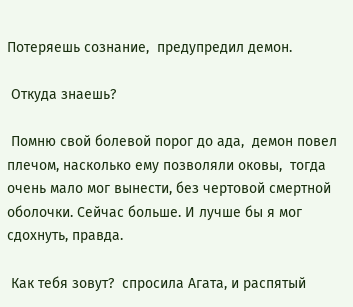Потеряешь сознание,  предупредил демон.

 Откуда знаешь?

 Помню свой болевой порог до ада,  демон повел плечом, насколько ему позволяли оковы,  тогда очень мало мог вынести, без чертовой смертной оболочки. Сейчас больше. И лучше бы я мог сдохнуть, правда.

 Как тебя зовут?  спросила Агата, и распятый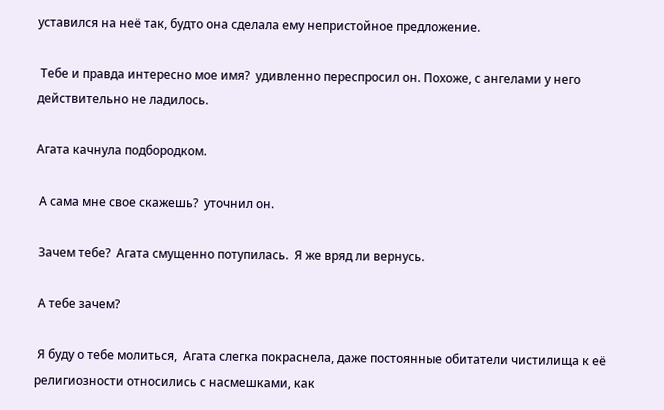уставился на неё так, будто она сделала ему непристойное предложение.

 Тебе и правда интересно мое имя?  удивленно переспросил он. Похоже, с ангелами у него действительно не ладилось.

Агата качнула подбородком.

 А сама мне свое скажешь?  уточнил он.

 Зачем тебе?  Агата смущенно потупилась.  Я же вряд ли вернусь.

 А тебе зачем?

 Я буду о тебе молиться,  Агата слегка покраснела, даже постоянные обитатели чистилища к её религиозности относились с насмешками, как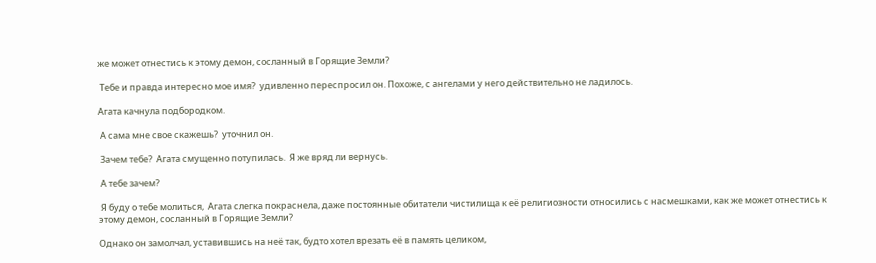же может отнестись к этому демон, сосланный в Горящие Земли?

 Тебе и правда интересно мое имя?  удивленно переспросил он. Похоже, с ангелами у него действительно не ладилось.

Агата качнула подбородком.

 А сама мне свое скажешь?  уточнил он.

 Зачем тебе?  Агата смущенно потупилась.  Я же вряд ли вернусь.

 А тебе зачем?

 Я буду о тебе молиться,  Агата слегка покраснела, даже постоянные обитатели чистилища к её религиозности относились с насмешками, как же может отнестись к этому демон, сосланный в Горящие Земли?

Однако он замолчал, уставившись на неё так, будто хотел врезать её в память целиком,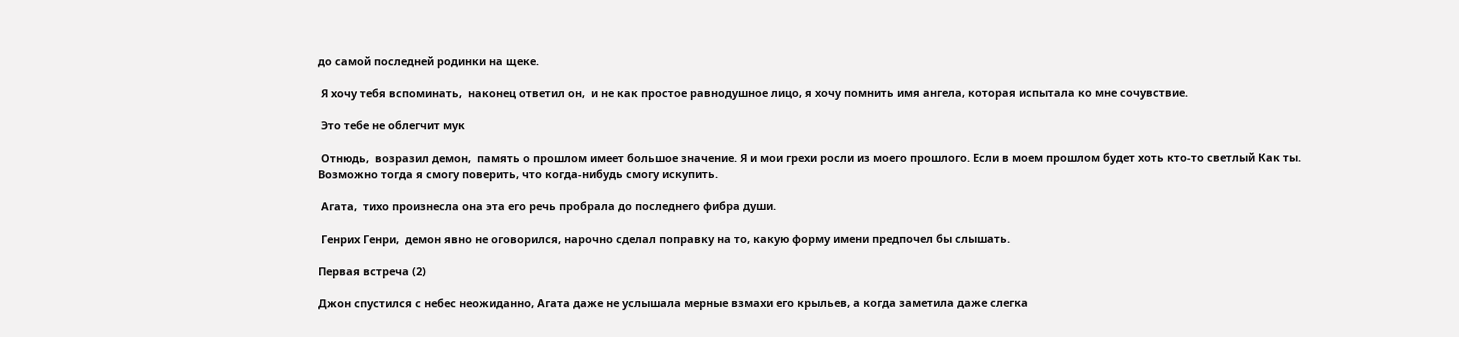до самой последней родинки на щеке.

 Я хочу тебя вспоминать,  наконец ответил он,  и не как простое равнодушное лицо, я хочу помнить имя ангела, которая испытала ко мне сочувствие.

 Это тебе не облегчит мук

 Отнюдь,  возразил демон,  память о прошлом имеет большое значение. Я и мои грехи росли из моего прошлого. Если в моем прошлом будет хоть кто-то светлый Как ты. Возможно тогда я смогу поверить, что когда-нибудь смогу искупить.

 Агата,  тихо произнесла она эта его речь пробрала до последнего фибра души.

 Генрих Генри,  демон явно не оговорился, нарочно сделал поправку на то, какую форму имени предпочел бы слышать.

Первая встреча (2)

Джон спустился с небес неожиданно, Агата даже не услышала мерные взмахи его крыльев, а когда заметила даже слегка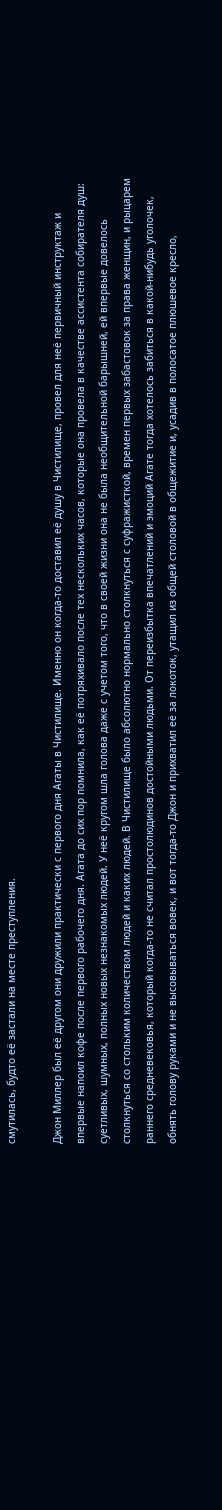смутилась, будто её застали на месте преступления.

Джон Миллер был её другом они дружили практически с первого дня Агаты в Чистилище. Именно он когда-то доставил её душу в Чистилище, провел для неё первичный инструктаж и впервые напоил кофе после первого рабочего дня. Агата до сих пор помнила, как её потряхивало после тех нескольких часов, которые она провела в качестве ассистента собирателя душ: суетливых, шумных, полных новых незнакомых людей. У неё кругом шла голова даже с учетом того, что в своей жизни она не была необщительной барышней, ей впервые довелось столкнуться со стольким количеством людей и каких людей. В Чистилище было абсолютно нормально столкнуться с суфражисткой, времен первых забастовок за права женщин, и рыцарем раннего средневековья, который когда-то не считал простолюдинов достойными людьми. От переизбытка впечатлений и эмоций Агате тогда хотелось забиться в какой-нибудь уголочек, обнять голову руками и не высовываться вовек, и вот тогда-то Джон и прихватил её за локоток, утащил из общей столовой в общежитие и, усадив в полосатое плюшевое кресло,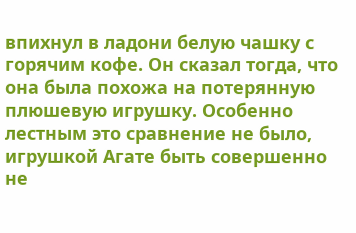впихнул в ладони белую чашку с горячим кофе. Он сказал тогда, что она была похожа на потерянную плюшевую игрушку. Особенно лестным это сравнение не было, игрушкой Агате быть совершенно не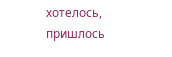хотелось, пришлось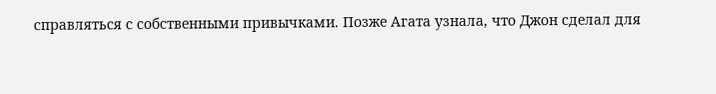справляться с собственными привычками. Позже Агата узнала, что Джон сделал для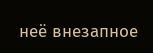неё внезапное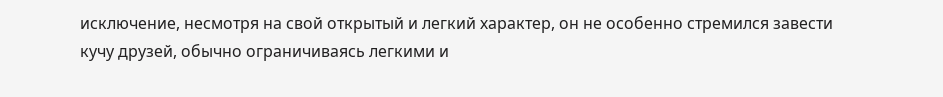исключение, несмотря на свой открытый и легкий характер, он не особенно стремился завести кучу друзей, обычно ограничиваясь легкими и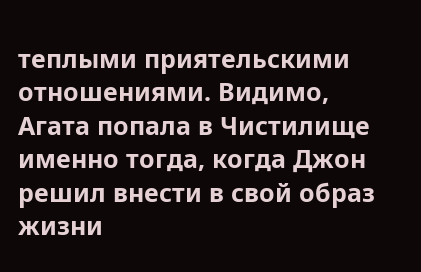теплыми приятельскими отношениями. Видимо, Агата попала в Чистилище именно тогда, когда Джон решил внести в свой образ жизни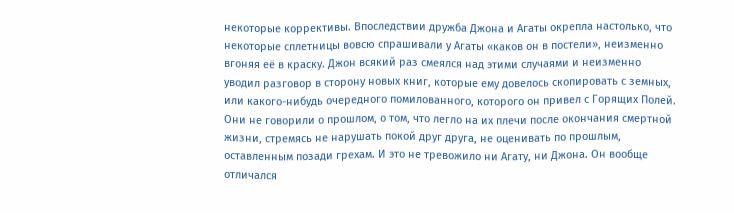некоторые коррективы. Впоследствии дружба Джона и Агаты окрепла настолько, что некоторые сплетницы вовсю спрашивали у Агаты «каков он в постели», неизменно вгоняя её в краску. Джон всякий раз смеялся над этими случаями и неизменно уводил разговор в сторону новых книг, которые ему довелось скопировать с земных, или какого-нибудь очередного помилованного, которого он привел с Горящих Полей. Они не говорили о прошлом, о том, что легло на их плечи после окончания смертной жизни, стремясь не нарушать покой друг друга, не оценивать по прошлым, оставленным позади грехам. И это не тревожило ни Агату, ни Джона. Он вообще отличался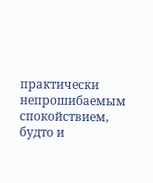практически непрошибаемым спокойствием, будто и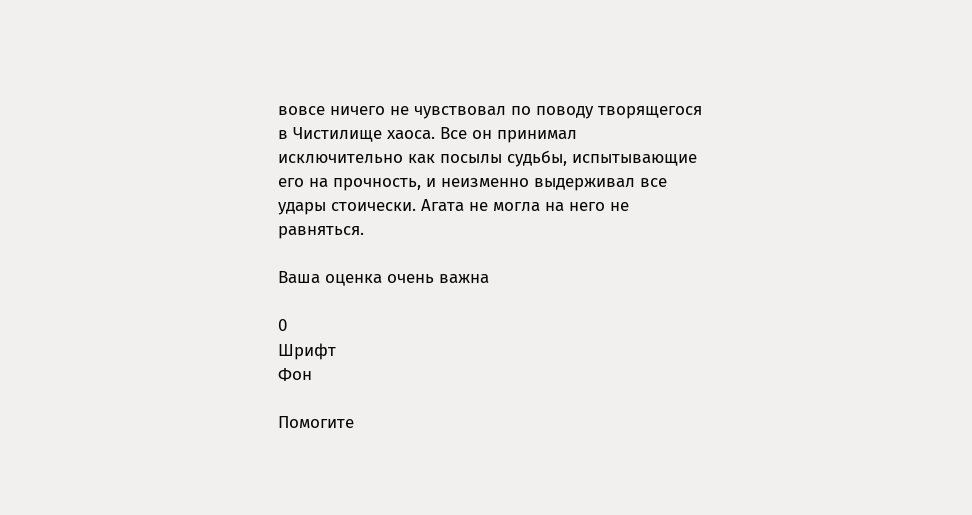вовсе ничего не чувствовал по поводу творящегося в Чистилище хаоса. Все он принимал исключительно как посылы судьбы, испытывающие его на прочность, и неизменно выдерживал все удары стоически. Агата не могла на него не равняться.

Ваша оценка очень важна

0
Шрифт
Фон

Помогите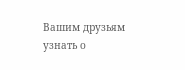Вашим друзьям узнать о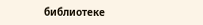библиотеке